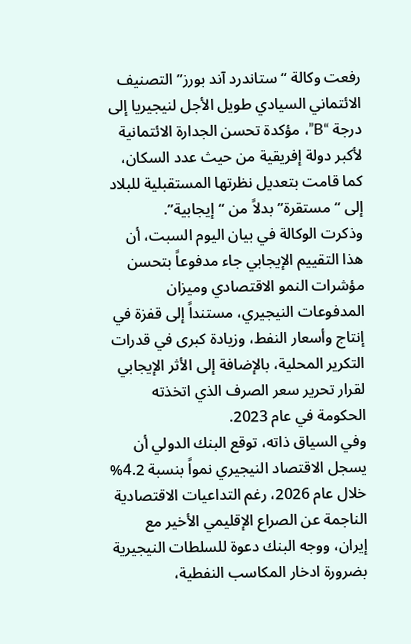رفعت وكالة “ستاندرد آند بورز” التصنيف الائتماني السيادي طويل الأجل لنيجيريا إلى درجة “B”، مؤكدة تحسن الجدارة الائتمانية لأكبر دولة إفريقية من حيث عدد السكان، كما قامت بتعديل نظرتها المستقبلية للبلاد إلى “مستقرة” بدلاً من “إيجابية”.
وذكرت الوكالة في بيان اليوم السبت، أن هذا التقييم الإيجابي جاء مدفوعاً بتحسن مؤشرات النمو الاقتصادي وميزان المدفوعات النيجيري، مستنداً إلى قفزة في إنتاج وأسعار النفط، وزيادة كبرى في قدرات التكرير المحلية، بالإضافة إلى الأثر الإيجابي لقرار تحرير سعر الصرف الذي اتخذته الحكومة في عام 2023.
وفي السياق ذاته، توقع البنك الدولي أن يسجل الاقتصاد النيجيري نمواً بنسبة 4.2% خلال عام 2026، رغم التداعيات الاقتصادية الناجمة عن الصراع الإقليمي الأخير مع إيران، ووجه البنك دعوة للسلطات النيجيرية بضرورة ادخار المكاسب النفطية،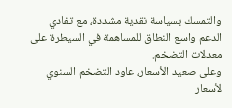والتمسك بسياسة نقدية مشددة، مع تفادي الدعم واسع النطاق للمساهمة في السيطرة على معدلات التضخم.
وعلى صعيد الأسعار، عاود التضخم السنوي لأسعار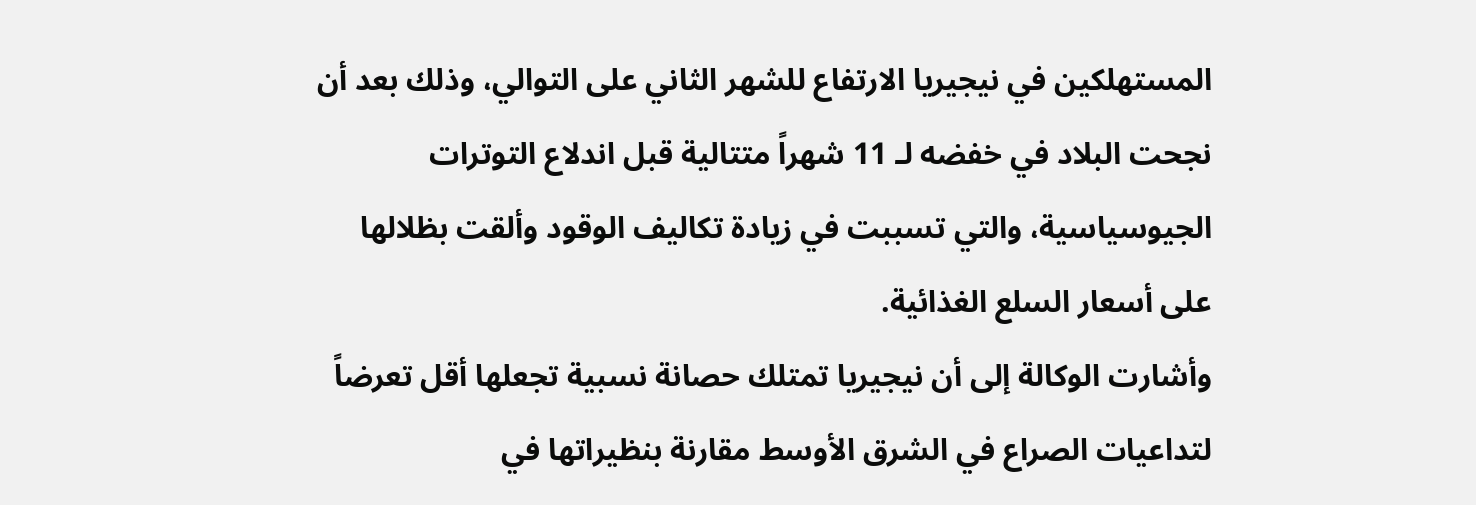المستهلكين في نيجيريا الارتفاع للشهر الثاني على التوالي، وذلك بعد أن نجحت البلاد في خفضه لـ 11 شهراً متتالية قبل اندلاع التوترات الجيوسياسية، والتي تسببت في زيادة تكاليف الوقود وألقت بظلالها على أسعار السلع الغذائية.
وأشارت الوكالة إلى أن نيجيريا تمتلك حصانة نسبية تجعلها أقل تعرضاً لتداعيات الصراع في الشرق الأوسط مقارنة بنظيراتها في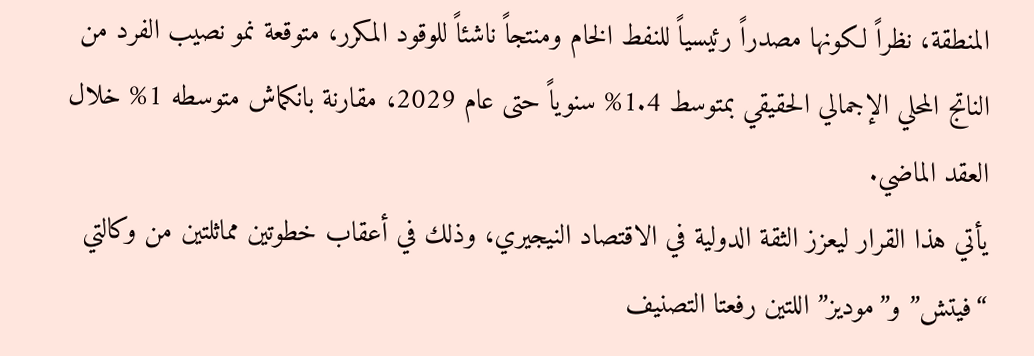المنطقة، نظراً لكونها مصدراً رئيسياً للنفط الخام ومنتجاً ناشئاً للوقود المكرر، متوقعة نمو نصيب الفرد من الناتج المحلي الإجمالي الحقيقي بمتوسط 1.4% سنوياً حتى عام 2029، مقارنة بانكماش متوسطه 1% خلال العقد الماضي.
يأتي هذا القرار ليعزز الثقة الدولية في الاقتصاد النيجيري، وذلك في أعقاب خطوتين مماثلتين من وكالتي “فيتش” و”موديز” اللتين رفعتا التصنيف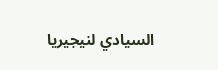السيادي لنيجيريا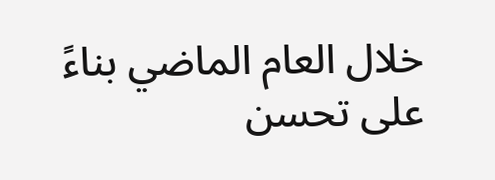خلال العام الماضي بناءً على تحسن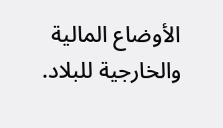الأوضاع المالية والخارجية للبلاد.